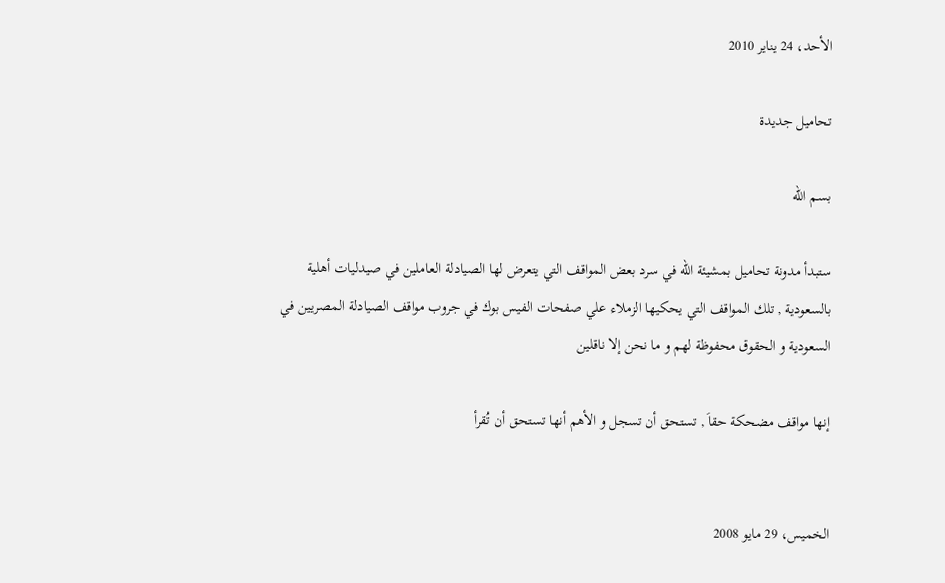الأحد، 24 يناير 2010

تحاميل جديدة

بسم الله

ستبدأ مدونة تحاميل بمشيئة الله في سرد بعض المواقف التي يتعرض لها الصيادلة العاملين في صيدليات أهلية بالسعودية , تلك المواقف التي يحكيها الزملاء علي صفحات الفيس بوك في جروب مواقف الصيادلة المصريين في السعودية و الحقوق محفوظة لهم و ما نحن إلا ناقلين

إنها مواقف مضحكة حقاَ , تستحق أن تسجل و الأهم أنها تستحق أن تُقرأ


الخميس، 29 مايو 2008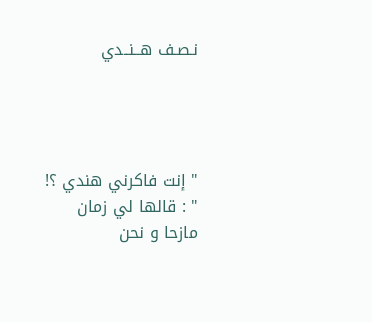نـصـف هــنــدي




" إنت فاكرني هندي ؟! " : قالها لي زمان مازحا و نحن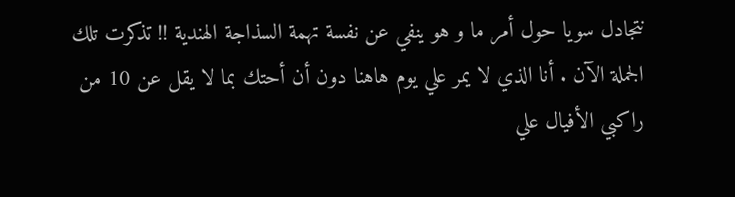نتجادل سويا حول أمر ما و هو ينفي عن نفسة تهمة السذاجة الهندية !! تذكرت تلك الجملة الآن . أنا الذي لا يمر علي يوم هاهنا دون أن أحتك بما لا يقل عن 10 من راكبي الأفيال علي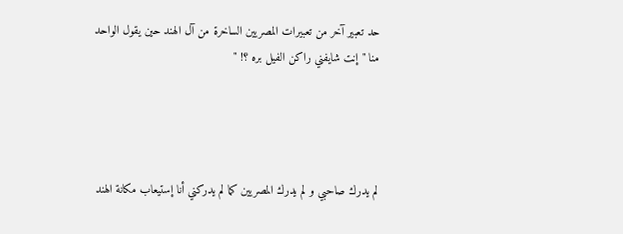حد تعبير آخر من تعبيرات المصريين الساخرة من آل الهند حين يقول الواحد منا " إنت شايفني راكن الفيل بره ؟! "




لم يدرك صاحبي و لم يدرك المصريين كما لم يدركني أنا إستيعاب مكانة الهند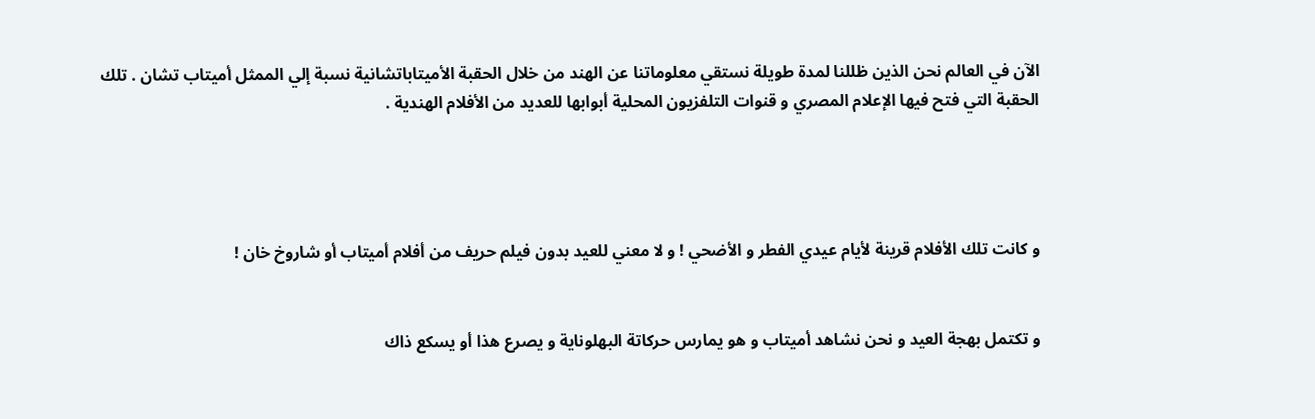الآن في العالم نحن الذين ظللنا لمدة طويلة نستقي معلوماتنا عن الهند من خلال الحقبة الأميتاباتشانية نسبة إلي الممثل أميتاب تشان . تلك الحقبة التي فتح فيها الإعلام المصري و قنوات التلفزيون المحلية أبوابها للعديد من الأفلام الهندية .




و كانت تلك الأفلام قرينة لأيام عيدي الفطر و الأضحي ! و لا معني للعيد بدون فيلم حريف من أفلام أميتاب أو شاروخ خان !


و تكتمل بهجة العيد و نحن نشاهد أميتاب و هو يمارس حركاتة البهلوناية و يصرع هذا أو يسكع ذاك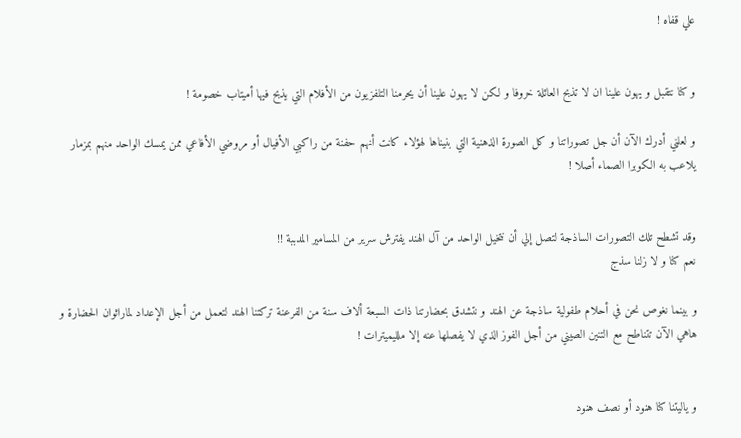علي قفاه !


و كنا نتقبل و يهون علينا ان لا تذبح العائلة خروفا و لكن لا يهون علينا أن يحرمنا التلفزيون من الأفلام التي يذبح فيها أميتاب خصومة !

و لعلني أدرك الآن أن جل تصوراتنا و كل الصورة الذهنية التي بنيناها لهؤلاء كانت أنهم حفنة من راكبي الأفيال أو مروضي الأفاعي ممن يمسك الواحد منهم بمزمار يلاعب به الكوبرا الصماء أصلا !


وقد تشطح تلك التصورات الساذجة لتصل إلي أن نتخيل الواحد من آل الهند يفترش سرير من المسامير المدببة !!
نعم كنا و لا زلنا سذج

و بينما نغوص نحن في أحلام طفولية ساذجة عن الهند و نتشدق بحضارتنا ذات السبعة ألاف سنة من الفرعنة تركتنا الهند لتعمل من أجل الإعداد لماراثوان الحضارة و هاهي الآن تتناطح مع التنين الصيني من أجل الفوز الذي لا يفصلها عنه إلا ملليميترات !


و ياليتنا كنا هنود أو نصف هنود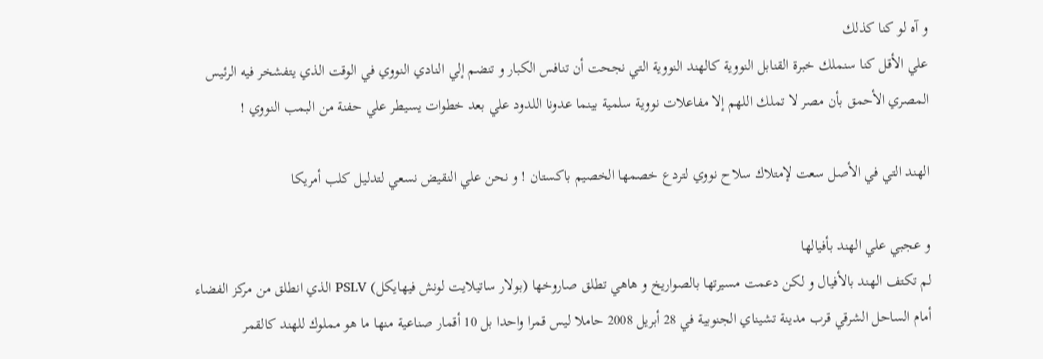و آه لو كنا كذلك
علي الأقل كنا سنملك خبرة القنابل النووية كالهند النووية التي نجحت أن تنافس الكبار و تنضم إلي النادي النووي في الوقت الذي يتفشخر فيه الرئيس المصري الأحمق بأن مصر لا تملك اللهم إلا مفاعلات نووية سلمية بينما عدونا اللدود علي بعد خطوات يسيطر علي حفنة من البمب النووي !

الهند التي في الأصل سعت لإمتلاك سلاح نووي لتردع خصمها الخصيم باكستان ! و نحن علي النقيض نسعي لتدليل كلب أمريكا

و عجبي علي الهند بأفيالها
لم تكتف الهند بالأفيال و لكن دعمت مسيرتها بالصواريخ و هاهي تطلق صاروخها (بولار ساتيلايت لونش فيهايكل) PSLV الذي انطلق من مركز الفضاء أمام الساحل الشرقي قرب مدينة تشيناي الجنوبية في 28 أبريل 2008 حاملا ليس قمرا واحدا بل 10 أقمار صناعية منها ما هو مملوك للهند كالقمر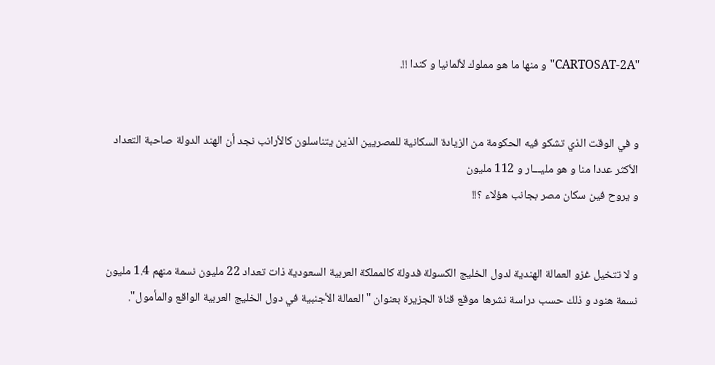"CARTOSAT-2A" و منها ما هو مملوك لألمانيا و كندا !!.


و في الوقت الذي تشكو فيه الحكومة من الزيادة السكانية للمصريين الذين يتناسلون كالأرانب نجد أن الهند الدولة صاحبة التعداد الأكثر عددا منا و هو مليـــار و 112 مليون
و يروح فين سكان مصر بجانب هؤلاء ؟!!


و لا تتخيل غزو العمالة الهندية لدول الخليج الكسولة فدولة كالمملكة العربية السعودية ذات تعداد 22 مليون نسمة منهم 1.4 مليون نسمة هنود و ذلك حسب دراسة نشرها موقع قناة الجزيرة بعنوان "العمالة الأجنبية في دول الخليج العربية الواقع والمأمول".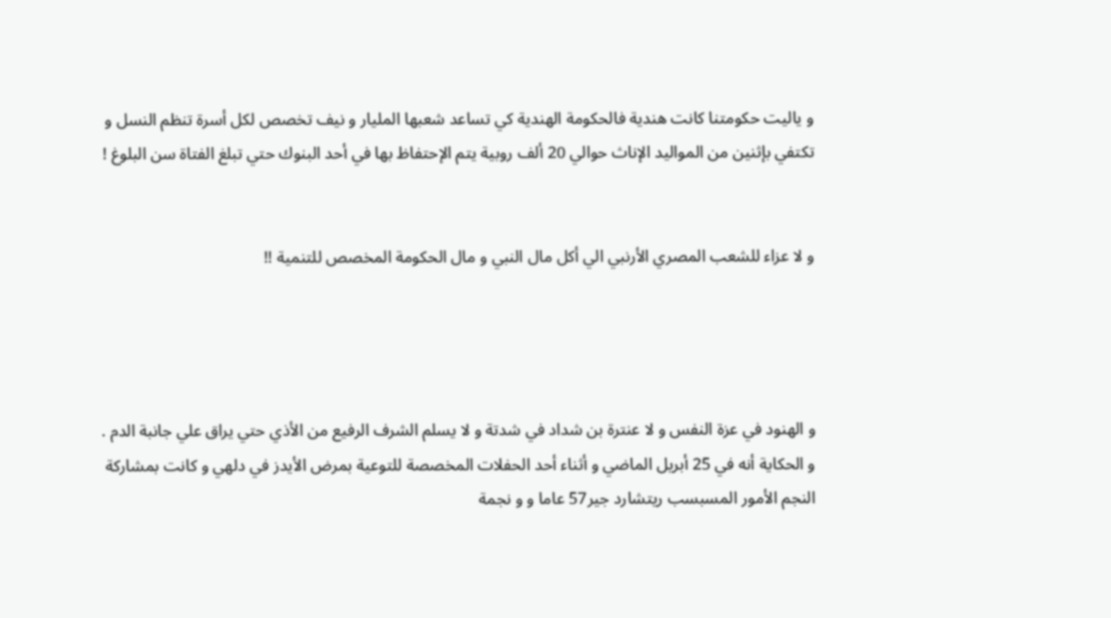و ياليت حكومتنا كانت هندية فالحكومة الهندية كي تساعد شعبها المليار و نيف تخصص لكل أسرة تنظم النسل و تكتفي بإثنين من المواليد الإناث حوالي 20 ألف روبية يتم الإحتفاظ بها في أحد البنوك حتي تبلغ الفتاة سن البلوغ !


و لا عزاء للشعب المصري الأرنبي الي أكل مال النبي و مال الحكومة المخصص للتنمية !!




و الهنود في عزة النفس و لا عنترة بن شداد في شدتة و لا يسلم الشرف الرفيع من الأذي حتي يراق علي جانبة الدم .
و الحكاية أنه في 25 أبريل الماضي و أثناء أحد الحفلات المخصصة للتوعية بمرض الأيدز في دلهي و كانت بمشاركة النجم الأمور المسبسب ريتشارد جير57 عاما و و نجمة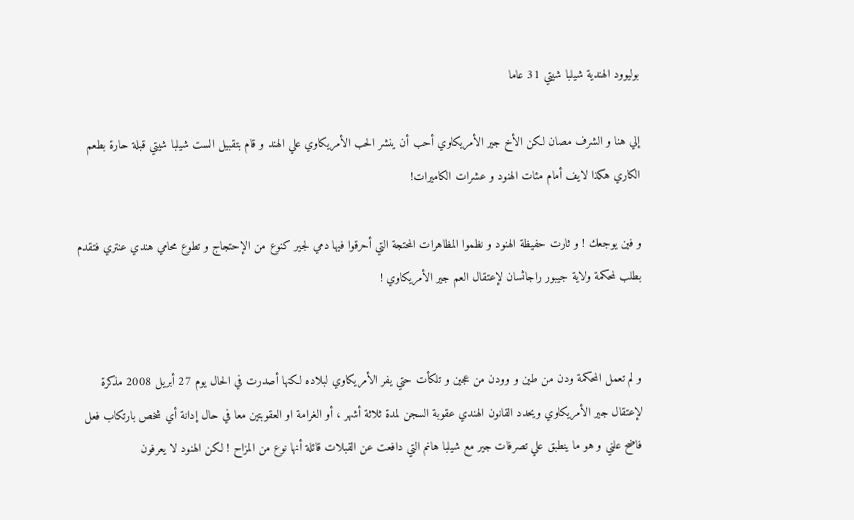بوليوود الهندية شيلبا شيتي 31 عاما

إلي هنا و الشرف مصان لكن الأخ جير الأمريكاوي أحب أن ينشر الحب الأمريكاوي علي الهند و قام بتقبيل الست شيلبا شيتي قبلة حارة بطعم الكاري هكذا لايف أمام مئات الهنود و عشرات الكاميرات!

و فين يوجعك ! و ثارت حفيظة الهنود و نظموا المظاهرات المحتجة التي أحرقوا فيها دمي لجير كنوع من الإحتجاج و تطوع محامي هندي عنتري فتقدم بطلب لمحكمة ولاية جيبور راجاثسان لإعتقال العم جير الأمريكاوي !


و لم تعمل المحكمة ودن من طين و وودن من عجين و تلكأت حتي يفر الأمريكاوي لبلاده لكنها أصدرت في الحال يوم 27 أبريل 2008 مذكرة لإعتقال جير الأمريكاوي ويحدد القانون الهندي عقوبة السجن لمدة ثلاثة أشهر ، أو الغرامة او العقوبتين معا في حال إدانة أي شخص بارتكاب فعل فاضح علني و هو ما ينطبق علي تصرفات جير مع شيلبا هانم التي دافعت عن القبلات قائلة أنها نوع من المزاح ! لكن الهنود لا يعرفون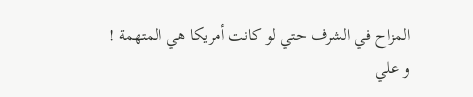المزاح في الشرف حتي لو كانت أمريكا هي المتهمة !
و علي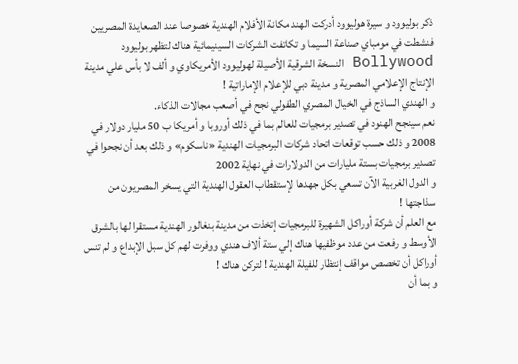ذكر بوليوود و سيرة هوليوود أدركت الهند مكانة الأفلام الهندية خصوصا عند الصعايدة المصريين فنشطت في مومباي صناعة السيما و تكاتفت الشركات السينيمائية هناك لتظهر بوليوود Bollywood النسخة الشرقية الأصيلة لهوليوود الأمريكاوي و ألف لا بأس علي مدينة الإنتاج الإعلامي المصرية و مدينة دبي للإعلام الإماراتية !
و الهندي الساذج في الخيال المصري الطفولي نجح في أصعب مجالات الذكاء.
نعم سينجح الهنود في تصدير برمجيات للعالم بما في ذلك أوروبا و أمريكا ب 50 مليار دولار في 2008 و ذلك حسب توقعات اتحاد شركات البرمجيات الهندية «ناسكوم» و ذلك بعد أن نجحوا في تصدير برمجيات بستة مليارات من الدولارات في نهاية 2002
و الدول الغربية الآن تسعي بكل جهدها لإستقطاب العقول الهندية التي يسخر المصريون من سذاجتها !
مع العلم أن شركة أوراكل الشهيرة للبرمجيات إتخذت من مدينة بنغالور الهندية مستقرا لها بالشرق الأوسط و رفعت من عدد موظفيها هناك إلي ستة ألاف هندي ووفرت لهم كل سبل الإبداع و لم تنس أوراكل أن تخصص مواقف إنتظار للفيلة الهندية ! لتركن هناك !
و بما أن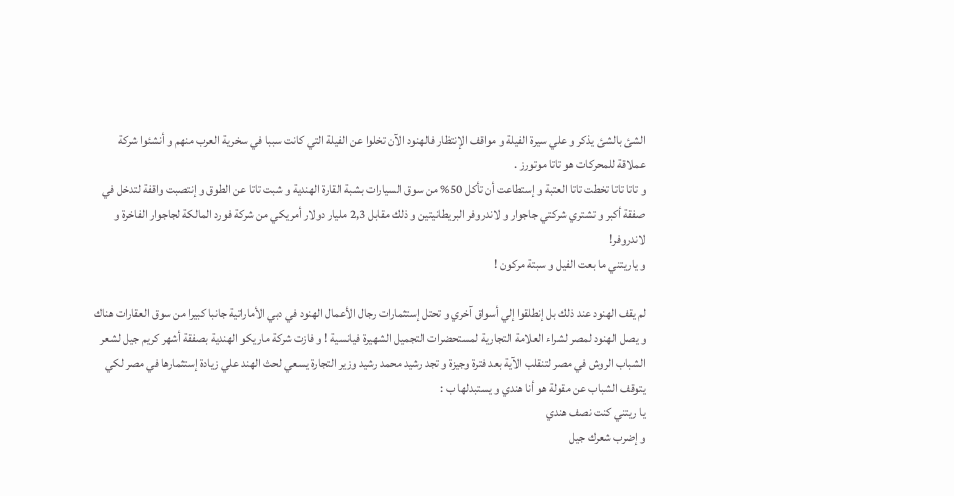الشئ بالشئ يذكر و علي سيرة الفيلة و مواقف الإنتظار فالهنود الآن تخلوا عن الفيلة التي كانت سببا في سخرية العرب منهم و أنشئوا شركة عملاقة للمحركات هو تاتا موتورز .
و تاتا تاتا تخطت تاتا العتبة و إستطاعت أن تأكل 50% من سوق السيارات بشبة القارة الهندية و شبت تاتا عن الطوق و إنتصبت واقفة لتدخل في صفقة أكبر و تشتري شركتي جاجوار و لاندروفر البريطانيتين و ذلك مقابل 2,3 مليار دولار أمريكي من شركة فورد المالكة لجاجوار الفاخرة و لاندروفر!
و ياريتني ما بعت الفيل و سبتة مركون !

لم يقف الهنود عند ذلك بل إنطلقوا إلي أسواق آخري و تحتل إستثمارات رجال الأعمال الهنود في دبي الأماراتية جانبا كبيرا من سوق العقارات هناك
و يصل الهنود لمصر لشراء العلامة التجارية لمستحضرات التجميل الشهيرة فيانسية ! و فازت شركة ماريكو الهندية بصفقة أشهر كريم جيل لشعر الشباب الروش في مصر لتنقلب الآية بعد فترة وجيزة و تجد رشيد محمد رشيد وزير التجارة يسعي لحث الهند علي زيادة إستثمارها في مصر لكي يتوقف الشباب عن مقولة هو أنا هندي و يستبدلها ب :
يا ريتني كنت نصف هندي
و إضرب شعرك جيل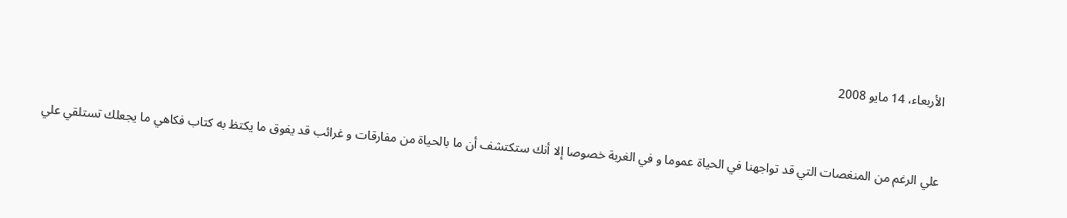الأربعاء، 14 مايو 2008



علي الرغم من المنغصات التي قد تواجهنا في الحياة عموما و في الغربة خصوصا إلا أنك ستكتشف أن ما بالحياة من مفارقات و غرائب قد يفوق ما يكتظ به كتاب فكاهي ما يجعلك تستلقي علي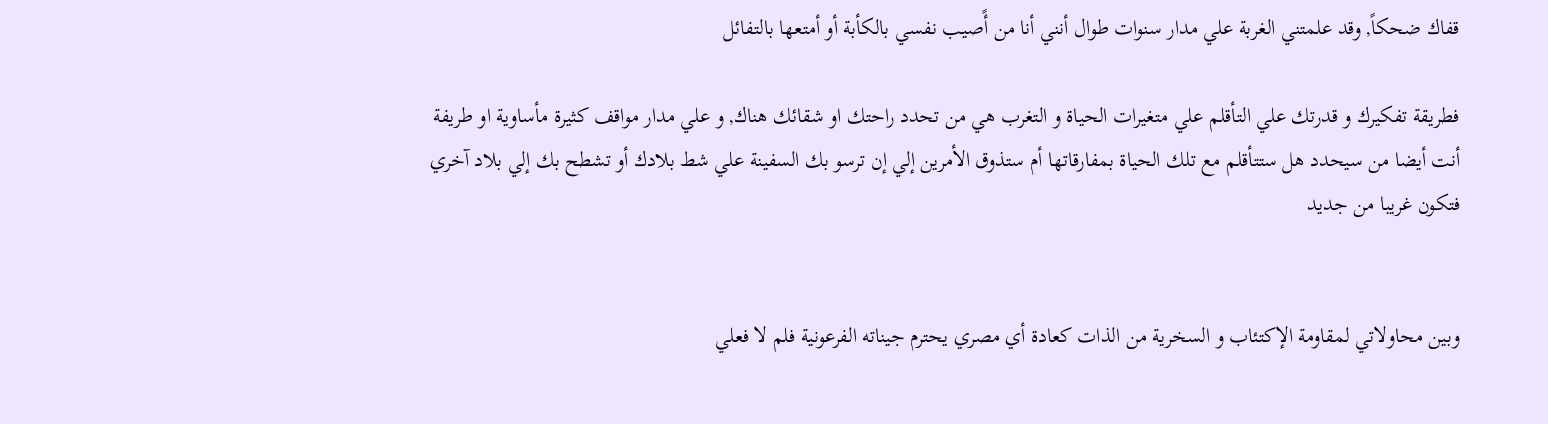قفاك ضحكاً, وقد علمتني الغربة علي مدار سنوات طوال أنني أنا من أًصيب نفسي بالكأبة أو أمتعها بالتفائل

فطريقة تفكيرك و قدرتك علي التأقلم علي متغيرات الحياة و التغرب هي من تحدد راحتك او شقائك هناك, و علي مدار مواقف كثيرة مأساوية او طريفة أنت أيضا من سيحدد هل ستتأقلم مع تلك الحياة بمفارقاتها أم ستذوق الأمرين إلي إن ترسو بك السفينة علي شط بلادك أو تشطح بك إلي بلاد آخري فتكون غريبا من جديد


وبين محاولاتي لمقاومة الإكتئاب و السخرية من الذات كعادة أي مصري يحترم جيناته الفرعونية فلم لا فعلي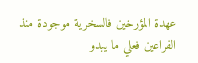عهدة المؤرخين فالسخرية موجودة منذ الفراعين فعلي ما يبدو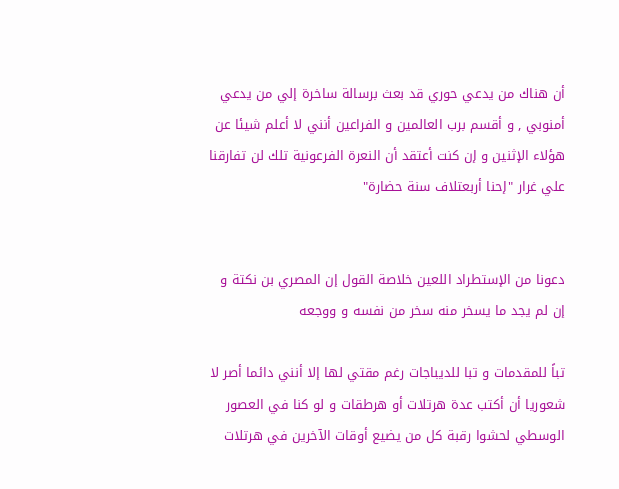أن هناك من يدعي حوري قد بعث برسالة ساخرة إلي من يدعي أمنوبي , و أقسم برب العالمين و الفراعين أنني لا أعلم شيئا عن هؤلاء الإثنين و إن كنت أعتقد أن النعرة الفرعونية تلك لن تفارقنا علي غرار "إحنا أربعتلاف سنة حضارة"


دعونا من الإستطراد اللعين خلاصة القول إن المصري بن نكتة و إن لم يجد ما يسخر منه سخر من نفسه و ووجعه

تباً للمقدمات و تبا للديباجات رغم مقتي لها إلا أنني دائما أصر لا شعوريا أن أكتب عدة هرتلات أو هرطقات و لو كنا في العصور الوسطي لحشوا رقبة كل من يضيع أوقات الآخرين في هرتلات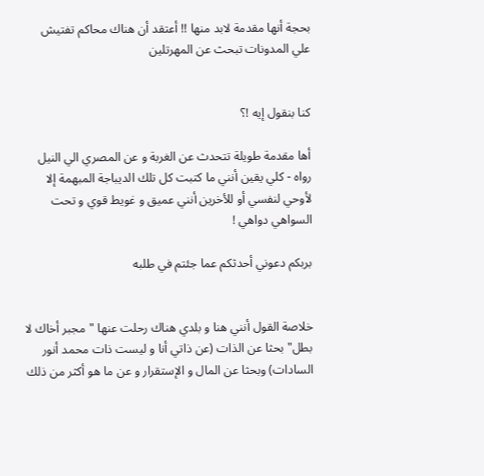بحجة أنها مقدمة لابد منها !! أعتقد أن هناك محاكم تفتيش علي المدونات تبحث عن المهرتلين


كنا بنقول إيه !؟

أها مقدمة طويلة تتحدث عن الغربة و عن المصري الي النيل رواه - كلي يقين أنني ما كتبت كل تلك الديباجة المبهمة إلا لأوحي لنفسي أو للأخرين أنني عميق و غويط قوي و تحت السواهي دواهي !

بربكم دعوني أحدثكم عما جئتم في طلبه


خلاصة القول أنني هنا و بلدي هناك رحلت عنها "مجبر أخاك لا بطل" بحثا عن الذات (عن ذاتي أنا و ليست ذات محمد أنور السادات) وبحثا عن المال و الإستقرار و عن ما هو أكثر من ذلك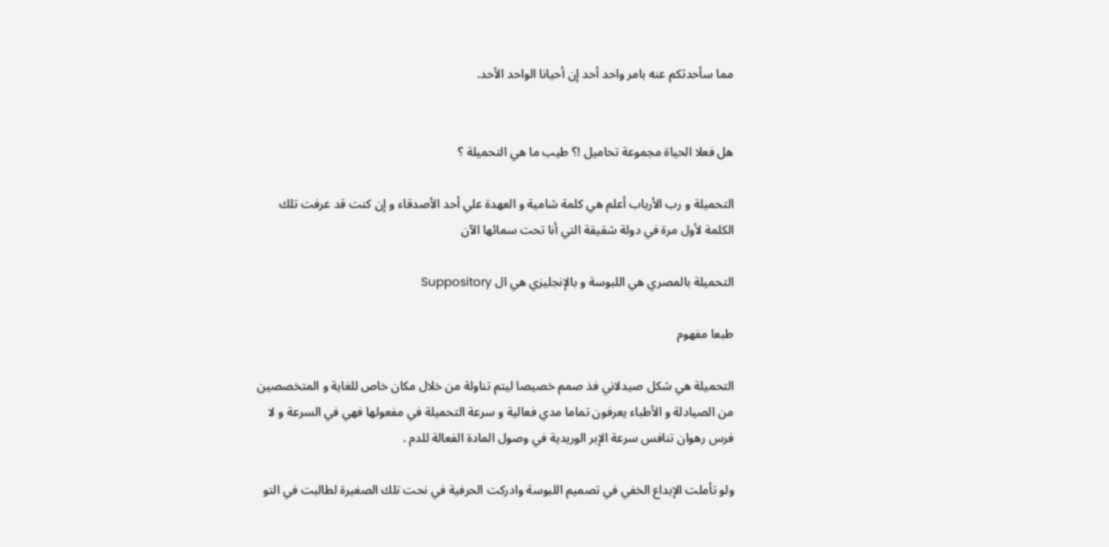مما سأحدثكم عنه بامر واحد أحد إن أحيانا الواحد الأحد.


هل فعلا الحياة مجموعة تحاميل !؟ طيب ما هي التحميلة ؟

التحميلة و رب الأرباب أعلم هي كلمة شامية و العهدة علي أحد الأصدقاء و إن كنت قد عرفت تلك الكلمة لأول مرة في دولة شقيقة التي أنا تحت سمائها الآن

التحميلة بالمصري هي اللبوسة و بالإنجليزي هي ال Suppository

طبعا مفهوم

التحميلة هي شكل صيدلاني فذ صمم خصيصا ليتم تناولة من خلال مكان خاص للغاية و المتخصصين من الصيادلة و الأطباء يعرفون تماما مدي فعالية و سرعة التحميلة في مفعولها فهي في السرعة و لا فرس رهوان تنافس سرعة الإبر الوريدية في وصول المادة الفعالة للدم .

ولو تأملت الإبداع الخفي في تصميم اللبوسة وادركت الحرفية في نحت تلك الصغيرة لطالبت في التو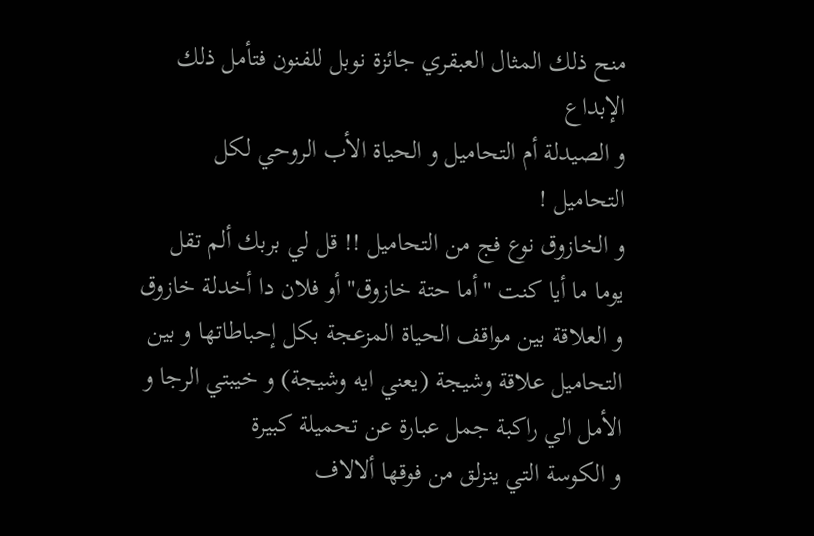منح ذلك المثال العبقري جائزة نوبل للفنون فتأمل ذلك الإبداع
و الصيدلة أم التحاميل و الحياة الأب الروحي لكل التحاميل !
و الخازوق نوع فج من التحاميل !! قل لي بربك ألم تقل يوما ما أيا كنت "أما حتة خازوق" أو فلان دا أخدلة خازوق
و العلاقة بين مواقف الحياة المزعجة بكل إحباطاتها و بين التحاميل علاقة وشيجة (يعني ايه وشيجة) و خيبتي الرجا و الأمل الي راكبة جمل عبارة عن تحميلة كبيرة
و الكوسة التي ينزلق من فوقها ألالاف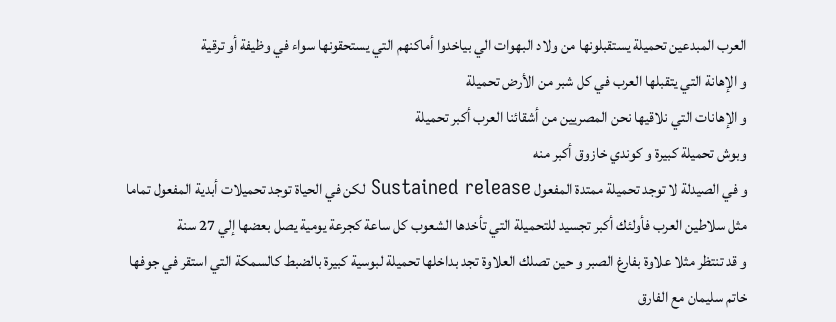العرب المبدعين تحميلة يستقبلونها من ولاد البهوات الي بياخدوا أماكنهم التي يستحقونها سواء في وظيفة أو ترقية
و الإهانة التي يتقبلها العرب في كل شبر من الأرض تحميلة
و الإهانات التي نلاقيها نحن المصريين من أشقائنا العرب أكبر تحميلة
وبوش تحميلة كبيرة و كوندي خازوق أكبر منه
و في الصيدلة لا توجد تحميلة ممتدة المفعول Sustained release لكن في الحياة توجد تحميلات أبدية المفعول تماما مثل سلاطين العرب فأولئك أكبر تجسيد للتحميلة التي تأخدها الشعوب كل ساعة كجرعة يومية يصل بعضها إلي 27 سنة
و قد تنتظر مثلا علاوة بفارغ الصبر و حين تصلك العلاوة تجد بداخلها تحميلة لبوسية كبيرة بالضبط كالسمكة التي استقر في جوفها خاتم سليمان مع الفارق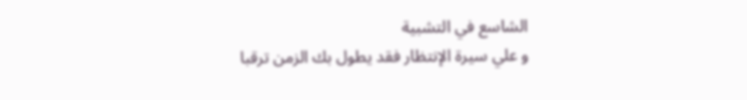الشاسع في التشبية
و علي سيرة الإنتظار فقد يطول بك الزمن ترقبا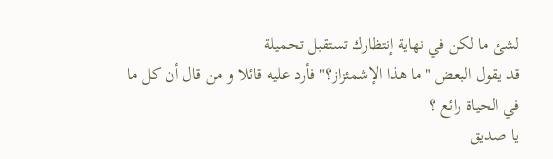لشئ ما لكن في نهاية إنتظارك تستقبل تحميلة
قد يقول البعض "ما هذا الإشمئزاز؟" فأرد عليه قائلا و من قال أن كل ما في الحياة رائع ؟
يا صديق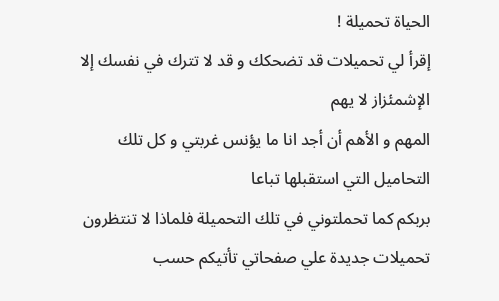الحياة تحميلة !
إقرأ لي تحميلات قد تضحكك و قد لا تترك في نفسك إلا الإشمئزاز لا يهم
المهم و الأهم أن أجد انا ما يؤنس غربتي و كل تلك التحاميل التي استقبلها تباعا
بربكم كما تحملتوني في تلك التحميلة فلماذا لا تنتظرون تحميلات جديدة علي صفحاتي تأتيكم حسب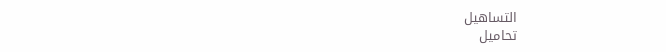التساهيل
تحاميل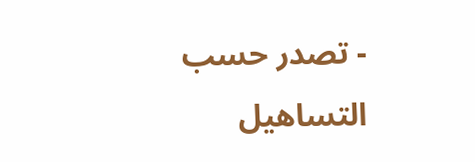- تصدر حسب التساهيل